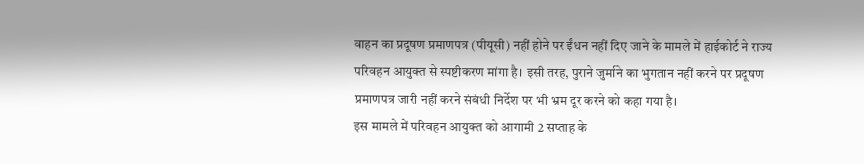वाहन का प्रदूषण प्रमाणपत्र (पीयूसी) नहीं होने पर ईंधन नहीं दिए जाने के मामले में हाईकोर्ट ने राज्य परिवहन आयुक्त से स्पष्टीकरण मांगा है। इसी तरह, पुराने जुर्माने का भुगतान नहीं करने पर प्रदूषण प्रमाणपत्र जारी नहीं करने संबंधी निर्देश पर भी भ्रम दूर करने को कहा गया है।
इस मामले में परिवहन आयुक्त को आगामी 2 सप्ताह के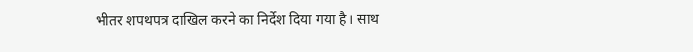भीतर शपथपत्र दाखिल करने का निर्देश दिया गया है। साथ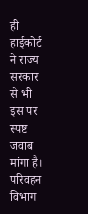ही हाईकोर्ट ने राज्य सरकार से भी इस पर स्पष्ट जवाब मांगा है।
परिवहन विभाग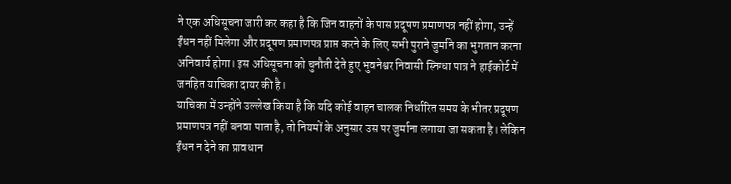ने एक अधिसूचना जारी कर कहा है कि जिन वाहनों के पास प्रदूषण प्रमाणपत्र नहीं होगा, उन्हें ईंधन नहीं मिलेगा और प्रदूषण प्रमाणपत्र प्राप्त करने के लिए सभी पुराने जुर्माने का भुगतान करना अनिवार्य होगा। इस अधिसूचना को चुनौती देते हुए भुवनेश्वर निवासी स्निग्धा पात्र ने हाईकोर्ट में जनहित याचिका दायर की है।
याचिका में उन्होंने उल्लेख किया है कि यदि कोई वाहन चालक निर्धारित समय के भीतर प्रदूषण प्रमाणपत्र नहीं बनवा पाता है, तो नियमों के अनुसार उस पर जुर्माना लगाया जा सकता है। लेकिन ईंधन न देने का प्रावधान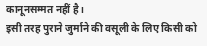कानूनसम्मत नहीं है।
इसी तरह पुराने जुर्माने की वसूली के लिए किसी को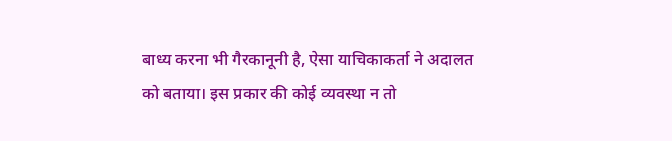बाध्य करना भी गैरकानूनी है, ऐसा याचिकाकर्ता ने अदालत को बताया। इस प्रकार की कोई व्यवस्था न तो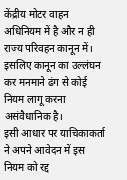केंद्रीय मोटर वाहन अधिनियम में है और न ही राज्य परिवहन कानून में। इसलिए कानून का उल्लंघन कर मनमाने ढंग से कोई नियम लागू करना असंवैधानिक है।
इसी आधार पर याचिकाकर्ता ने अपने आवेदन में इस नियम को रद्द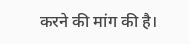करने की मांग की है।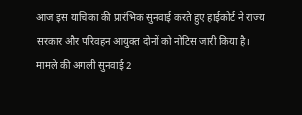आज इस याचिका की प्रारंभिक सुनवाई करते हुए हाईकोर्ट ने राज्य सरकार और परिवहन आयुक्त दोनों को नोटिस जारी किया है। मामले की अगली सुनवाई 2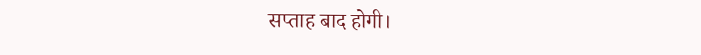सप्ताह बाद होगी।